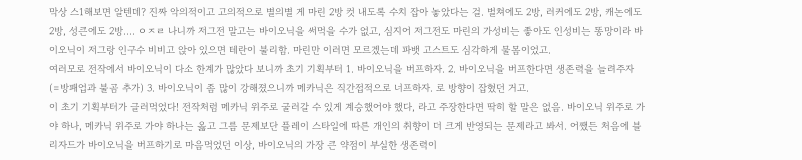막상 스1해보면 알텐데? 진짜 악의적이고 고의적으로 별의별 게 마린 2방 컷 내도록 수치 잡아 놓았다는 걸. 벌쳐에도 2방, 러커에도 2방, 캐논에도 2방, 성큰에도 2방.... ㅇㅈㄹ 나니까 저그전 말고는 바이오닉을 써먹을 수가 없고, 심지어 저그전도 마린의 가성비는 좋아도 인성비는 똥망이라 바이오닉이 저그랑 인구수 비비고 앉아 있으면 테란이 불리함. 마린만 이러면 모르겠는데 파뱃 고스트도 심각하게 물몸이었고.
여러모로 전작에서 바이오닉이 다소 한계가 많았다 보니까 초기 기획부터 1. 바이오닉을 버프하자. 2. 바이오닉을 버프한다면 생존력을 늘려주자 (=방패업과 불곰 추가) 3. 바이오닉이 좀 많이 강해졌으니까 메카닉은 직간접적으로 너프하자. 로 방향이 잡혔던 거고.
이 초기 기획부터가 글러먹었다! 전작처럼 메카닉 위주로 굴러갈 수 있게 계승했어야 했다, 라고 주장한다면 딱히 할 말은 없음. 바이오닉 위주로 가야 하나, 메카닉 위주로 가야 하나는 옳고 그름 문제보단 플레이 스타일에 따른 개인의 취향이 더 크게 반영되는 문제라고 봐서. 어쨌든 처음에 블리자드가 바이오닉을 버프하기로 마음먹었던 이상, 바이오닉의 가장 큰 약점이 부실한 생존력이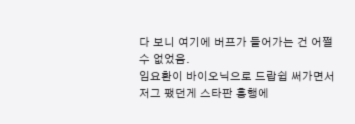다 보니 여기에 버프가 들어가는 건 어쩔 수 없었음.
임요환이 바이오닉으로 드랍쉽 써가면서 저그 팼던게 스타판 흥행에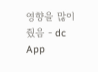영향을 많이줬음 - dc App